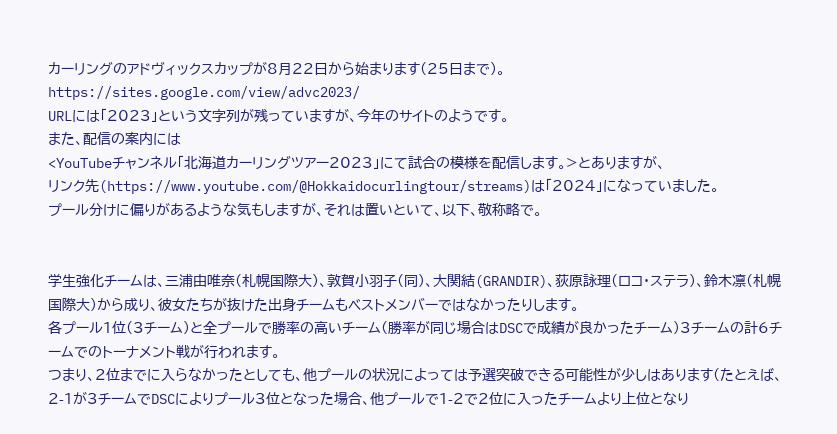カーリングのアドヴィックスカップが8月22日から始まります(25日まで)。
https://sites.google.com/view/advc2023/
URLには「2023」という文字列が残っていますが、今年のサイトのようです。
また、配信の案内には
<YouTubeチャンネル「北海道カーリングツアー2023」にて試合の模様を配信します。>とありますが、
リンク先(https://www.youtube.com/@Hokkaidocurlingtour/streams)は「2024」になっていました。
プール分けに偏りがあるような気もしますが、それは置いといて、以下、敬称略で。


学生強化チームは、三浦由唯奈(札幌国際大)、敦賀小羽子(同)、大関結(GRANDIR)、荻原詠理(ロコ・ステラ)、鈴木凛(札幌国際大)から成り、彼女たちが抜けた出身チームもベストメンバーではなかったりします。
各プール1位(3チーム)と全プールで勝率の高いチーム(勝率が同じ場合はDSCで成績が良かったチーム)3チームの計6チームでのトーナメント戦が行われます。
つまり、2位までに入らなかったとしても、他プールの状況によっては予選突破できる可能性が少しはあります(たとえば、2-1が3チームでDSCによりプール3位となった場合、他プールで1-2で2位に入ったチームより上位となり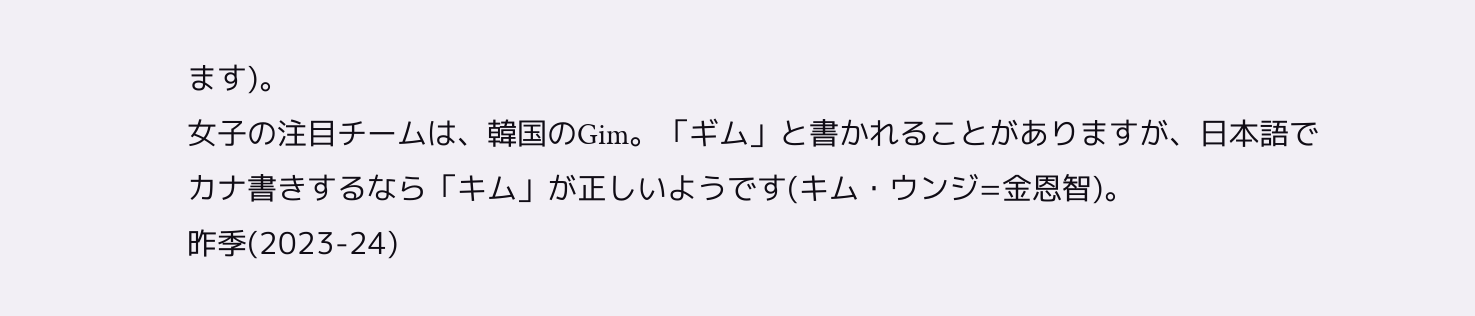ます)。
女子の注目チームは、韓国のGim。「ギム」と書かれることがありますが、日本語でカナ書きするなら「キム」が正しいようです(キム・ウンジ=金恩智)。
昨季(2023-24)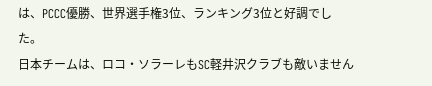は、PCCC優勝、世界選手権3位、ランキング3位と好調でした。
日本チームは、ロコ・ソラーレもSC軽井沢クラブも敵いません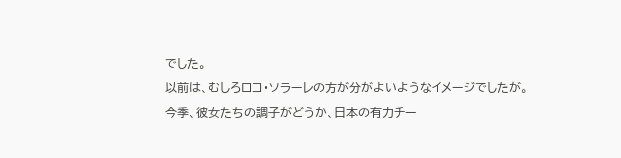でした。
以前は、むしろロコ・ソラーレの方が分がよいようなイメージでしたが。
今季、彼女たちの調子がどうか、日本の有力チー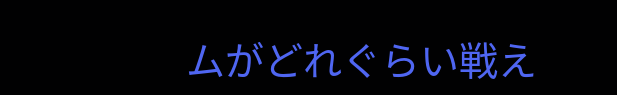ムがどれぐらい戦え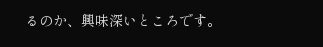るのか、興味深いところです。